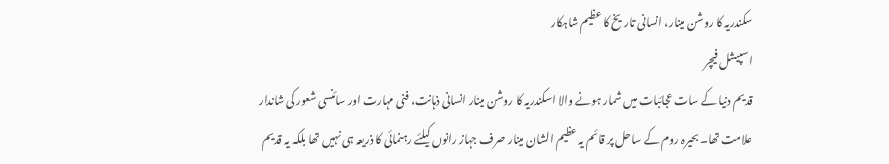سکندریہ کا روشن مینار، انسانی تاریخ کا عظیم شاہکار
اسپیشل فیچر
قدیم دنیا کے سات عجائبات میں شمار ہونے والا اسکندریہ کا روشن مینار انسانی ذہانت، فنی مہارت اور سائنسی شعور کی شاندار علامت تھا۔ بحیرہ روم کے ساحل پر قائم یہ عظیم الشان مینار صرف جہاز رانوں کیلئے رہنمائی کا ذریعہ ہی نہیں تھا بلکہ یہ قدیم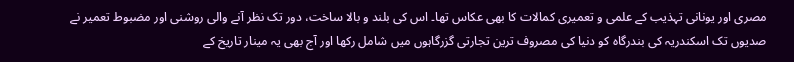مصری اور یونانی تہذیب کے علمی و تعمیری کمالات کا بھی عکاس تھا۔ اس کی بلند و بالا ساخت، دور تک نظر آنے والی روشنی اور مضبوط تعمیر نے صدیوں تک اسکندریہ کی بندرگاہ کو دنیا کی مصروف ترین تجارتی گزرگاہوں میں شامل رکھا اور آج بھی یہ مینار تاریخ کے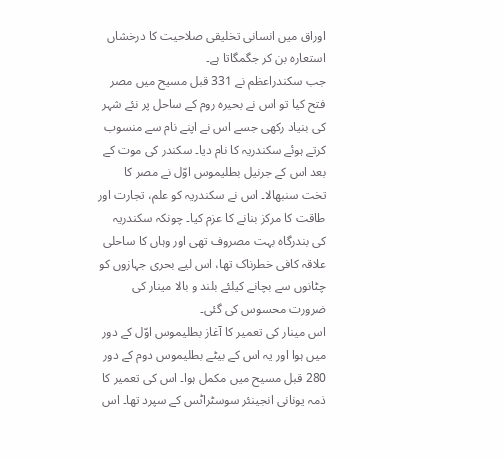اوراق میں انسانی تخلیقی صلاحیت کا درخشاں استعارہ بن کر جگمگاتا ہے۔
جب سکندراعظم نے 331 قبل مسیح میں مصر فتح کیا تو اس نے بحیرہ روم کے ساحل پر نئے شہر کی بنیاد رکھی جسے اس نے اپنے نام سے منسوب کرتے ہوئے سکندریہ کا نام دیا۔ سکندر کی موت کے بعد اس کے جرنیل بطلیموس اوّل نے مصر کا تخت سنبھالا۔ اس نے سکندریہ کو علم، تجارت اور طاقت کا مرکز بنانے کا عزم کیا۔ چونکہ سکندریہ کی بندرگاہ بہت مصروف تھی اور وہاں کا ساحلی علاقہ کافی خطرناک تھا، اس لیے بحری جہازوں کو چٹانوں سے بچانے کیلئے بلند و بالا مینار کی ضرورت محسوس کی گئی۔
اس مینار کی تعمیر کا آغاز بطلیموس اوّل کے دور میں ہوا اور یہ اس کے بیٹے بطلیموس دوم کے دور 280 قبل مسیح میں مکمل ہوا۔ اس کی تعمیر کا ذمہ یونانی انجینئر سوسٹراٹس کے سپرد تھا۔ اس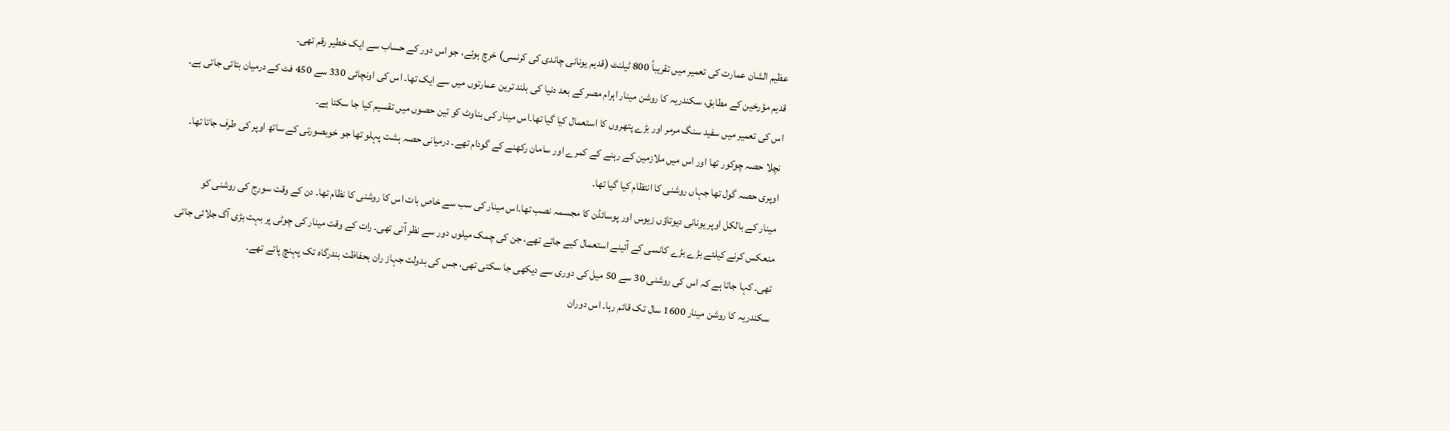عظیم الشان عمارت کی تعمیر میں تقریباً 800 ٹیلنٹ (قدیم یونانی چاندی کی کرنسی) خرچ ہوئے، جو اس دور کے حساب سے ایک خطیر رقم تھی۔
قدیم مؤرخین کے مطابق، سکندریہ کا روشن مینار اہرام مصر کے بعد دنیا کی بلند ترین عمارتوں میں سے ایک تھا۔ اس کی اونچائی 330 سے 450 فٹ کے درمیان بتائی جاتی ہے۔ اس کی تعمیر میں سفید سنگ مرمر اور بڑے پتھروں کا استعمال کیا گیا تھا۔اس مینار کی بناوٹ کو تین حصوں میں تقسیم کیا جا سکتا ہے۔
نچلا حصہ چوکور تھا اور اس میں ملازمین کے رہنے کے کمرے اور سامان رکھنے کے گودام تھے۔ درمیانی حصہ ہشت پہلو تھا جو خوبصورتی کے ساتھ اوپر کی طرف جاتا تھا۔ اوپری حصہ گول تھا جہاں روشنی کا انتظام کیا گیا تھا۔
مینار کے بالکل اوپر یونانی دیوتاؤں زیوس اور پوسائڈن کا مجسمہ نصب تھا۔اس مینار کی سب سے خاص بات اس کا روشنی کا نظام تھا۔ دن کے وقت سورج کی روشنی کو منعکس کرنے کیلئے بڑے بڑے کانسی کے آئینے استعمال کیے جاتے تھے، جن کی چمک میلوں دور سے نظر آتی تھی۔ رات کے وقت مینار کی چوٹی پر بہت بڑی آگ جلائی جاتی تھی۔ کہا جاتا ہے کہ اس کی روشنی 30 سے 50 میل کی دوری سے دیکھی جا سکتی تھی، جس کی بدولت جہاز ران بحفاظت بندرگاہ تک پہنچ پاتے تھے۔
سکندریہ کا روشن مینار 1600 سال تک قائم رہا۔ اس دوران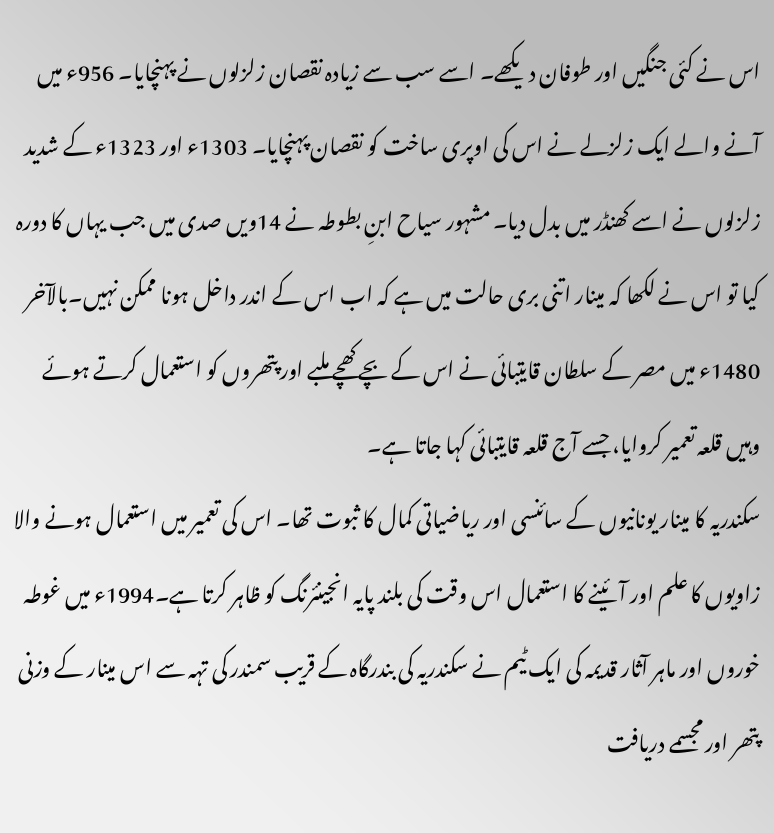اس نے کئی جنگیں اور طوفان دیکھے۔ اسے سب سے زیادہ نقصان زلزلوں نے پہنچایا۔ 956ء میں آنے والے ایک زلزلے نے اس کی اوپری ساخت کو نقصان پہنچایا۔ 1303ء اور 1323ء کے شدید زلزلوں نے اسے کھنڈر میں بدل دیا۔ مشہور سیاح ابنِ بطوطہ نے 14ویں صدی میں جب یہاں کا دورہ کیا تو اس نے لکھا کہ مینار اتنی بری حالت میں ہے کہ اب اس کے اندر داخل ہونا ممکن نہیں۔بالآخر 1480ء میں مصر کے سلطان قایتبائی نے اس کے بچے کھچے ملبے اور پتھروں کو استعمال کرتے ہوئے وہیں قلعہ تعمیر کروایا، جسے آج قلعہ قایتبائی کہا جاتا ہے۔
سکندریہ کا مینار یونانیوں کے سائنسی اور ریاضیاتی کمال کا ثبوت تھا۔ اس کی تعمیر میں استعمال ہونے والا زاویوں کا علم اور آئینے کا استعمال اس وقت کی بلند پایہ انجینئرنگ کو ظاہر کرتا ہے۔1994ء میں غوطہ خوروں اور ماہر آثار قدیمہ کی ایک ٹیم نے سکندریہ کی بندرگاہ کے قریب سمندر کی تہہ سے اس مینار کے وزنی پتھر اور مجسمے دریافت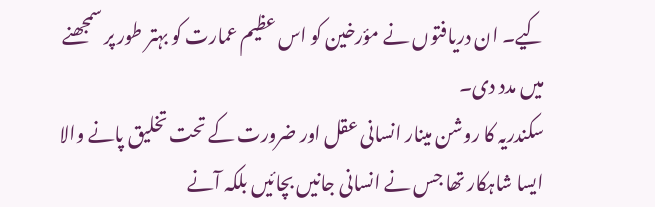کیے۔ ان دریافتوں نے مؤرخین کو اس عظیم عمارت کو بہتر طور پر سمجھنے میں مدد دی۔
سکندریہ کا روشن مینار انسانی عقل اور ضرورت کے تحت تخلیق پانے والا ایسا شاہکار تھا جس نے انسانی جانیں بچائیں بلکہ آنے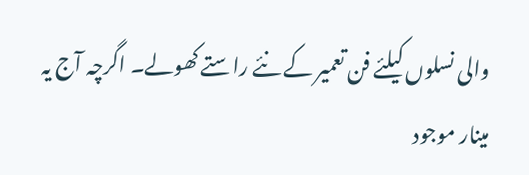والی نسلوں کیلئے فن تعمیر کے نئے راستے کھولے۔ اگرچہ آج یہ مینار موجود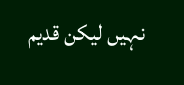نہیں لیکن قدیم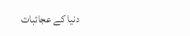دنیا کے عجائبات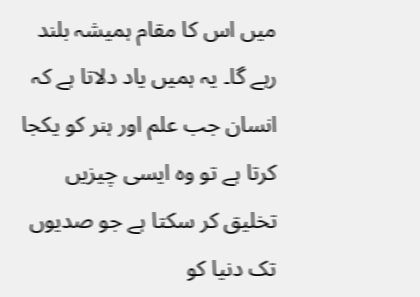میں اس کا مقام ہمیشہ بلند رہے گا۔ یہ ہمیں یاد دلاتا ہے کہ انسان جب علم اور ہنر کو یکجا کرتا ہے تو وہ ایسی چیزیں تخلیق کر سکتا ہے جو صدیوں تک دنیا کو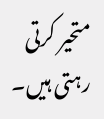متحیر کرتی رہتی ہیں۔